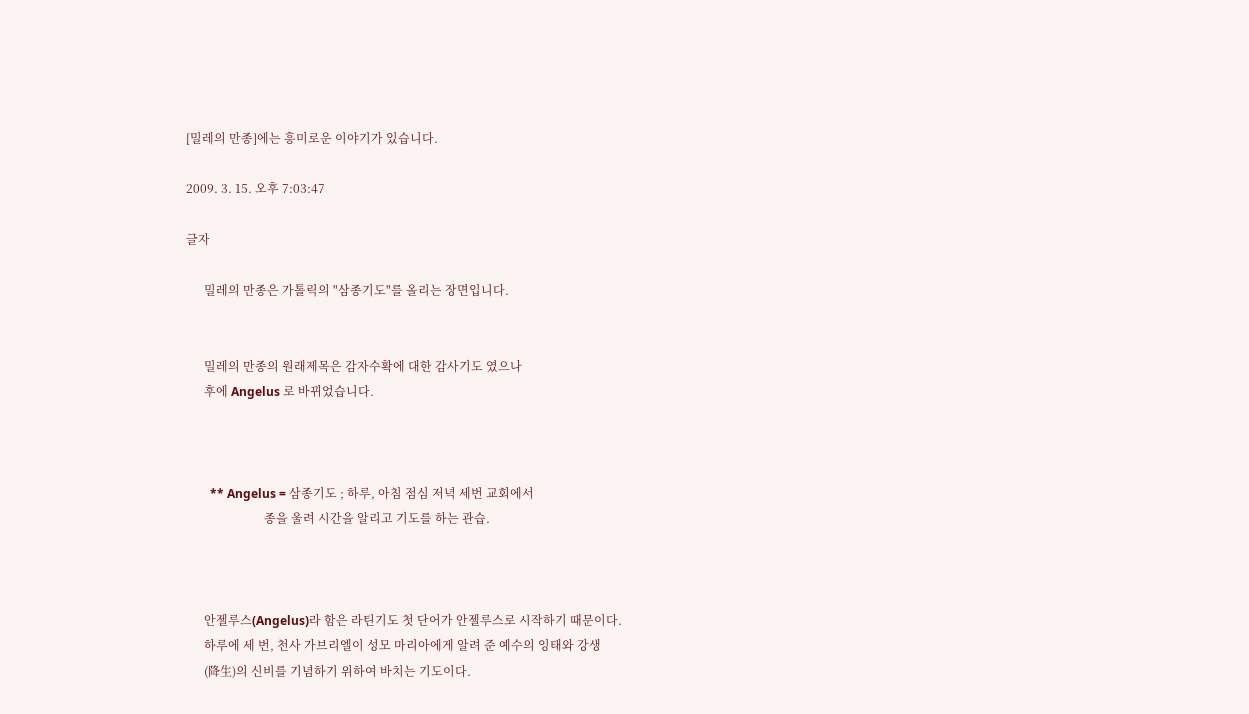[밀레의 만종]에는 흥미로운 이야기가 있습니다.

2009. 3. 15. 오후 7:03:47

글자

      밀레의 만종은 가톨릭의 "삼종기도"를 올리는 장면입니다.


      밀레의 만종의 원래제목은 감자수확에 대한 감사기도 였으나
      후에 Angelus 로 바뀌었습니다.



        ** Angelus = 삼종기도 ; 하루, 아침 점심 저녁 세번 교회에서
                          종을 울려 시간을 알리고 기도를 하는 관습.



      안젤루스(Angelus)라 함은 라틴기도 첫 단어가 안젤루스로 시작하기 때문이다.
      하루에 세 번, 천사 가브리엘이 성모 마리아에게 알려 준 예수의 잉태와 강생
      (降生)의 신비를 기념하기 위하여 바치는 기도이다.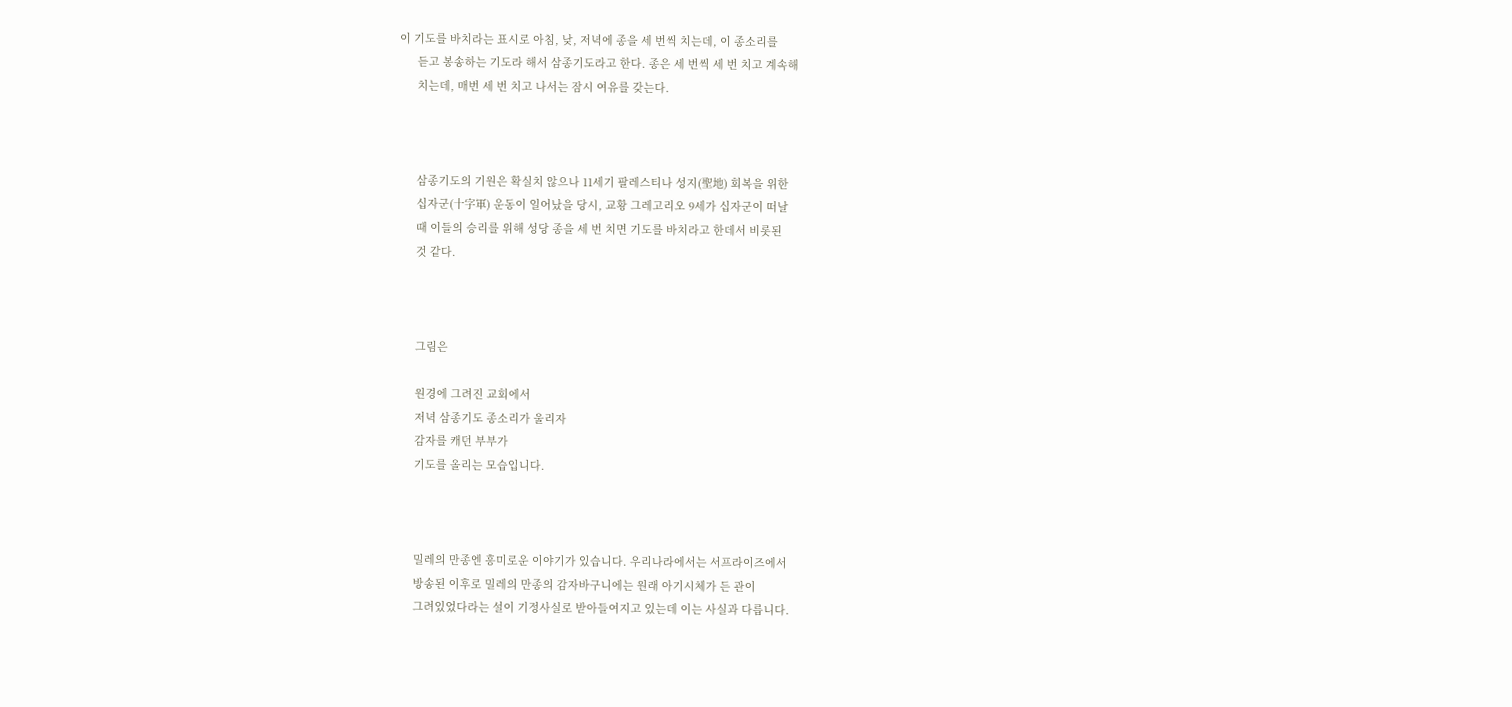이 기도를 바치라는 표시로 아침, 낮, 저녁에 종을 세 번씩 치는데, 이 종소리를
      듣고 봉송하는 기도라 해서 삼종기도라고 한다. 종은 세 번씩 세 번 치고 계속해
      치는데, 매번 세 번 치고 나서는 잠시 여유를 갖는다.



      삼종기도의 기원은 확실치 않으나 11세기 팔레스티나 성지(聖地) 회복을 위한
      십자군(十字軍) 운동이 일어났을 당시, 교황 그레고리오 9세가 십자군이 떠날
      때 이들의 승리를 위해 성당 종을 세 번 치면 기도를 바치라고 한데서 비롯된
      것 같다.



      그림은

      원경에 그려진 교회에서
      저녁 삼종기도 종소리가 울리자
      감자를 캐던 부부가
      기도를 올리는 모습입니다.



      밀레의 만종엔 흥미로운 이야기가 있습니다. 우리나라에서는 서프라이즈에서
      방송된 이후로 밀레의 만종의 감자바구니에는 원래 아기시체가 든 관이
      그려있었다라는 설이 기정사실로 받아들여지고 있는데 이는 사실과 다릅니다.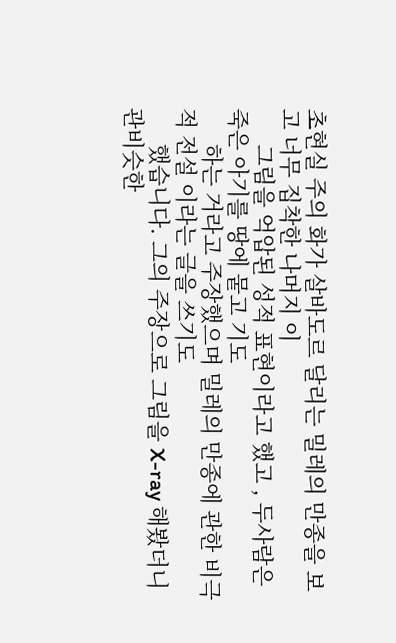초현실 주의 화가 살바도르 달리는 밀레의 만종을 보고 너무 집착한 나머지 이
      그림을 억압된 성적 표현이라고 했고 , 두사람은 죽은 아기를 땅에 뭍고 기도
      하는 거라고 주장했으며 밀레의 만종에 관한 비극적 전설 이라는 글을 쓰기도
      했습니다. 그의 주장으로 그림을 X-ray 해봤더니 관비슷한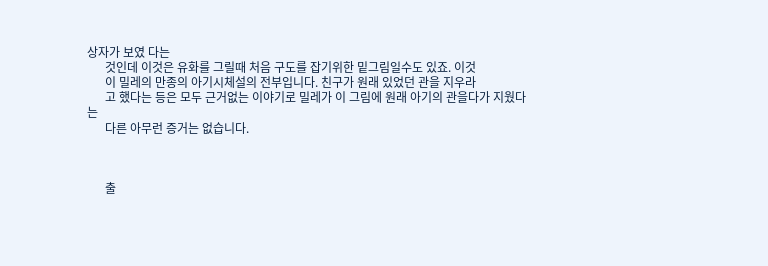상자가 보였 다는
      것인데 이것은 유화를 그릴때 처음 구도를 잡기위한 밑그림일수도 있죠. 이것
      이 밀레의 만종의 아기시체설의 전부입니다. 친구가 원래 있었던 관을 지우라
      고 했다는 등은 모두 근거없는 이야기로 밀레가 이 그림에 원래 아기의 관을다가 지웠다는
      다른 아무런 증거는 없습니다.



      출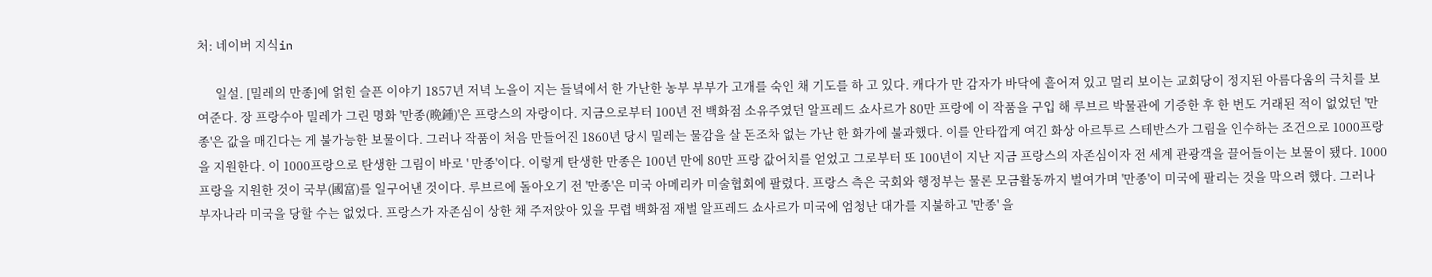처: 네이버 지식in

      일설. [밀레의 만종]에 얽힌 슬픈 이야기 1857년 저녁 노을이 지는 들녘에서 한 가난한 농부 부부가 고개를 숙인 채 기도를 하 고 있다. 캐다가 만 감자가 바닥에 흩어져 있고 멀리 보이는 교회당이 정지된 아름다움의 극치를 보여준다. 장 프랑수아 밀레가 그린 명화 '만종(晩鍾)'은 프랑스의 자랑이다. 지금으로부터 100년 전 백화점 소유주였던 알프레드 쇼사르가 80만 프랑에 이 작품을 구입 해 루브르 박물관에 기증한 후 한 번도 거래된 적이 없었던 '만종'은 값을 매긴다는 게 불가능한 보물이다. 그러나 작품이 처음 만들어진 1860년 당시 밀레는 물감을 살 돈조차 없는 가난 한 화가에 불과했다. 이를 안타깝게 여긴 화상 아르투르 스테반스가 그림을 인수하는 조건으로 1000프랑을 지원한다. 이 1000프랑으로 탄생한 그림이 바로 ' 만종'이다. 이렇게 탄생한 만종은 100년 만에 80만 프랑 값어치를 얻었고 그로부터 또 100년이 지난 지금 프랑스의 자존심이자 전 세계 관광객을 끌어들이는 보물이 됐다. 1000프랑을 지원한 것이 국부(國富)를 일구어낸 것이다. 루브르에 돌아오기 전 '만종'은 미국 아메리카 미술협회에 팔렸다. 프랑스 측은 국회와 행정부는 물론 모금활동까지 벌여가며 '만종'이 미국에 팔리는 것을 막으려 했다. 그러나 부자나라 미국을 당할 수는 없었다. 프랑스가 자존심이 상한 채 주저앉아 있을 무렵 백화점 재벌 알프레드 쇼사르가 미국에 엄청난 대가를 지불하고 '만종' 을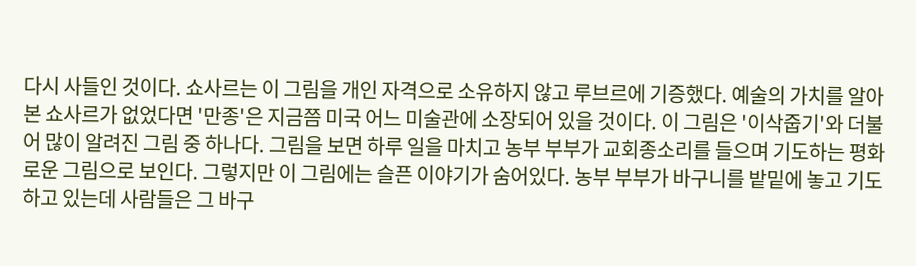다시 사들인 것이다. 쇼사르는 이 그림을 개인 자격으로 소유하지 않고 루브르에 기증했다. 예술의 가치를 알아본 쇼사르가 없었다면 '만종'은 지금쯤 미국 어느 미술관에 소장되어 있을 것이다. 이 그림은 '이삭줍기'와 더불어 많이 알려진 그림 중 하나다. 그림을 보면 하루 일을 마치고 농부 부부가 교회종소리를 들으며 기도하는 평화로운 그림으로 보인다. 그렇지만 이 그림에는 슬픈 이야기가 숨어있다. 농부 부부가 바구니를 밭밑에 놓고 기도하고 있는데 사람들은 그 바구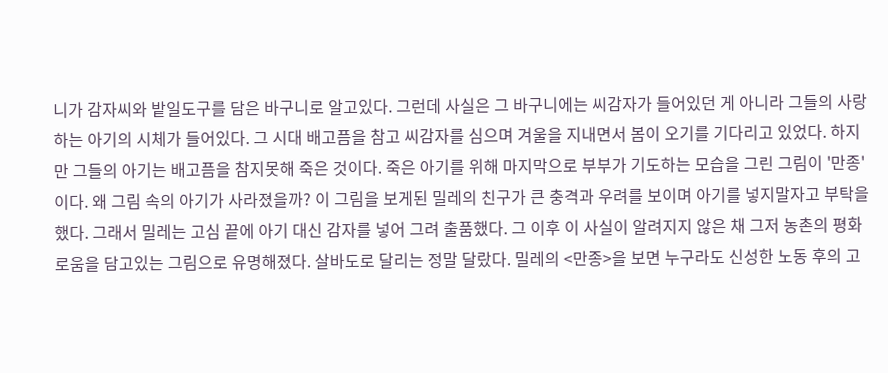니가 감자씨와 밭일도구를 담은 바구니로 알고있다. 그런데 사실은 그 바구니에는 씨감자가 들어있던 게 아니라 그들의 사랑하는 아기의 시체가 들어있다. 그 시대 배고픔을 참고 씨감자를 심으며 겨울을 지내면서 봄이 오기를 기다리고 있었다. 하지만 그들의 아기는 배고픔을 참지못해 죽은 것이다. 죽은 아기를 위해 마지막으로 부부가 기도하는 모습을 그린 그림이 '만종'이다. 왜 그림 속의 아기가 사라졌을까? 이 그림을 보게된 밀레의 친구가 큰 충격과 우려를 보이며 아기를 넣지말자고 부탁을 했다. 그래서 밀레는 고심 끝에 아기 대신 감자를 넣어 그려 출품했다. 그 이후 이 사실이 알려지지 않은 채 그저 농촌의 평화로움을 담고있는 그림으로 유명해졌다. 살바도로 달리는 정말 달랐다. 밀레의 <만종>을 보면 누구라도 신성한 노동 후의 고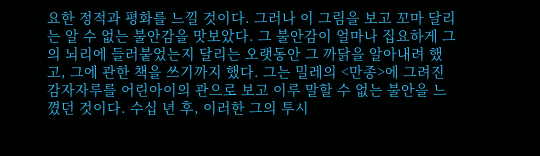요한 정적과 평화를 느낄 것이다. 그러나 이 그림을 보고 꼬마 달리는 알 수 없는 불안감을 맛보았다. 그 불안감이 얼마나 집요하게 그의 뇌리에 들러붙었는지 달리는 오랫동안 그 까닭을 알아내려 했고, 그에 관한 책을 쓰기까지 했다. 그는 밀레의 <만종>에 그려진 감자자루를 어린아이의 관으로 보고 이루 말할 수 없는 불안을 느꼈던 것이다. 수십 년 후, 이러한 그의 투시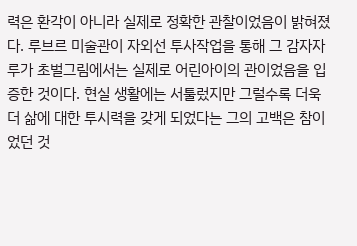력은 환각이 아니라 실제로 정확한 관찰이었음이 밝혀졌다. 루브르 미술관이 자외선 투사작업을 통해 그 감자자루가 초벌그림에서는 실제로 어린아이의 관이었음을 입증한 것이다. 현실 생활에는 서툴렀지만 그럴수록 더욱 더 삶에 대한 투시력을 갖게 되었다는 그의 고백은 참이었던 것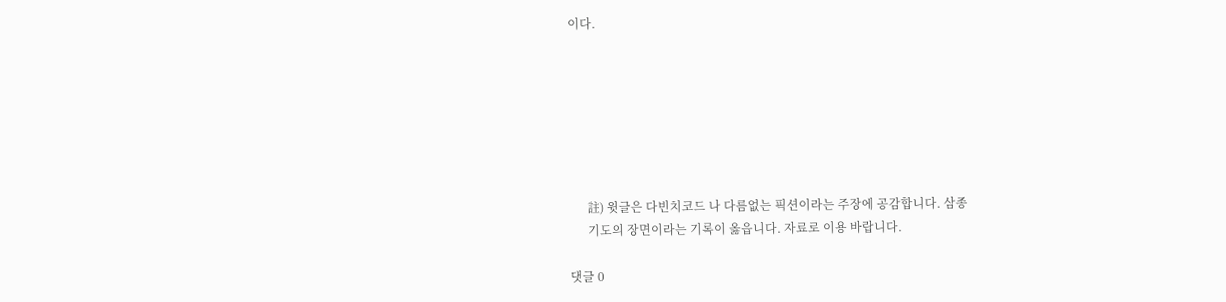이다.







      註) 윗글은 다빈치코드 나 다름없는 픽션이라는 주장에 공감합니다. 삼종
      기도의 장면이라는 기록이 옳읍니다. 자료로 이용 바랍니다.

댓글 0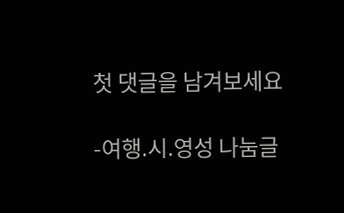첫 댓글을 남겨보세요

-여행.시.영성 나눔글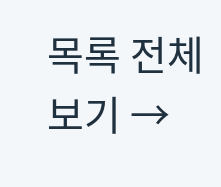목록 전체보기 →